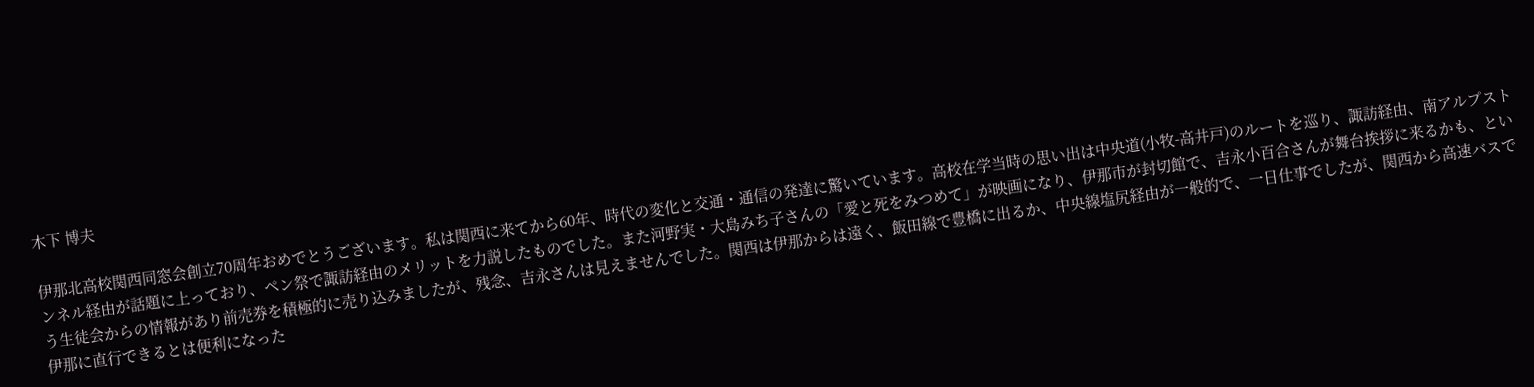木下 博夫

伊那北高校関西同窓会創立70周年おめでとうございます。私は関西に来てから60年、時代の変化と交通・通信の発達に驚いています。高校在学当時の思い出は中央道(小牧-高井戸)のルートを巡り、諏訪経由、南アルプストンネル経由が話題に上っており、ペン祭で諏訪経由のメリットを力説したものでした。また河野実・大島みち子さんの「愛と死をみつめて」が映画になり、伊那市が封切館で、吉永小百合さんが舞台挨拶に来るかも、という生徒会からの情報があり前売券を積極的に売り込みましたが、残念、吉永さんは見えませんでした。関西は伊那からは遠く、飯田線で豊橋に出るか、中央線塩尻経由が一般的で、一日仕事でしたが、関西から高速バスで伊那に直行できるとは便利になった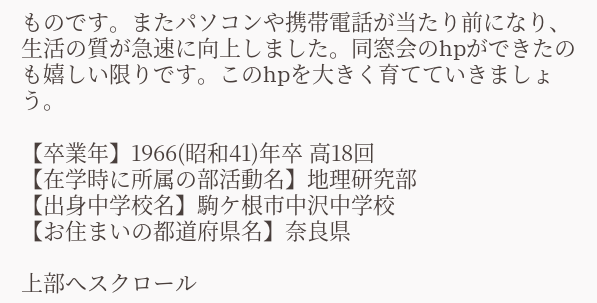ものです。またパソコンや携帯電話が当たり前になり、生活の質が急速に向上しました。同窓会のhpができたのも嬉しい限りです。このhpを大きく育てていきましょう。

【卒業年】1966(昭和41)年卒 高18回
【在学時に所属の部活動名】地理研究部
【出身中学校名】駒ケ根市中沢中学校
【お住まいの都道府県名】奈良県

上部へスクロール